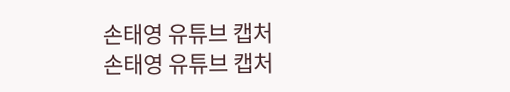손태영 유튜브 캡처
손태영 유튜브 캡처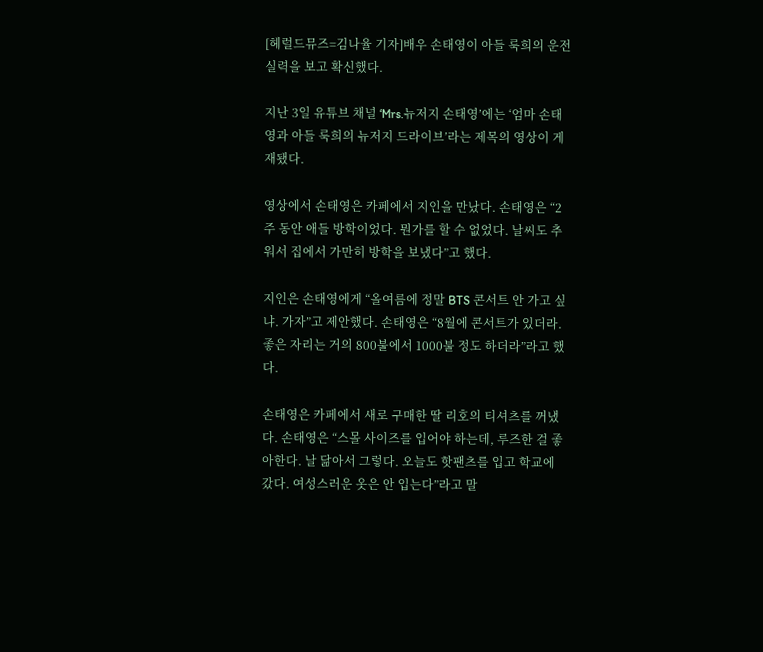[헤럴드뮤즈=김나율 기자]배우 손태영이 아들 룩희의 운전 실력을 보고 확신했다.

지난 3일 유튜브 채널 ‘Mrs.뉴저지 손태영’에는 ‘엄마 손태영과 아들 룩희의 뉴저지 드라이브’라는 제목의 영상이 게재됐다.

영상에서 손태영은 카페에서 지인을 만났다. 손태영은 “2주 동안 애들 방학이었다. 뭔가를 할 수 없었다. 날씨도 추워서 집에서 가만히 방학을 보냈다”고 했다.

지인은 손태영에게 “올여름에 정말 BTS 콘서트 안 가고 싶냐. 가자”고 제안했다. 손태영은 “8월에 콘서트가 있더라. 좋은 자리는 거의 800불에서 1000불 정도 하더라”라고 했다.

손태영은 카페에서 새로 구매한 딸 리호의 티셔츠를 꺼냈다. 손태영은 “스몰 사이즈를 입어야 하는데, 루즈한 걸 좋아한다. 날 닮아서 그렇다. 오늘도 핫팬츠를 입고 학교에 갔다. 여성스러운 옷은 안 입는다”라고 말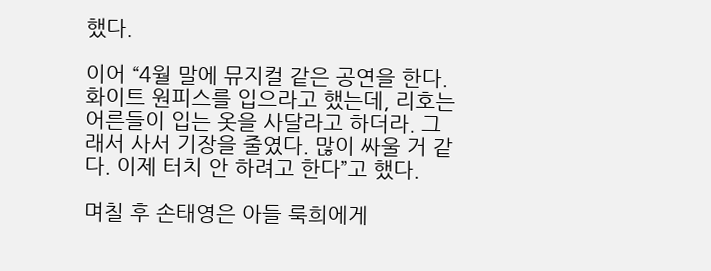했다.

이어 “4월 말에 뮤지컬 같은 공연을 한다. 화이트 원피스를 입으라고 했는데, 리호는 어른들이 입는 옷을 사달라고 하더라. 그래서 사서 기장을 줄였다. 많이 싸울 거 같다. 이제 터치 안 하려고 한다”고 했다.

며칠 후 손태영은 아들 룩희에게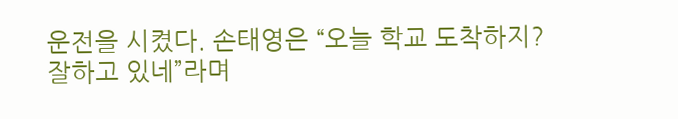운전을 시켰다. 손태영은 “오늘 학교 도착하지? 잘하고 있네”라며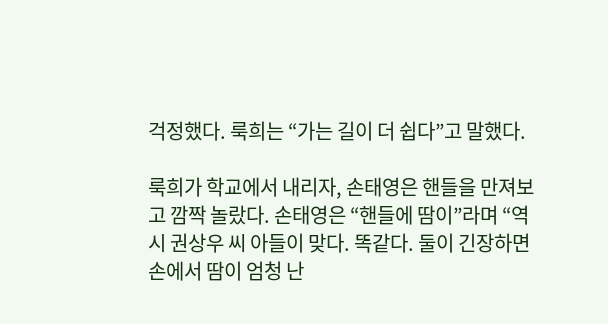걱정했다. 룩희는 “가는 길이 더 쉽다”고 말했다.

룩희가 학교에서 내리자, 손태영은 핸들을 만져보고 깜짝 놀랐다. 손태영은 “핸들에 땀이”라며 “역시 권상우 씨 아들이 맞다. 똑같다. 둘이 긴장하면 손에서 땀이 엄청 난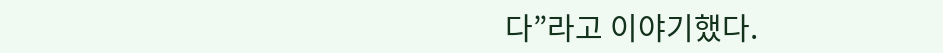다”라고 이야기했다.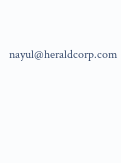nayul@heraldcorp.com